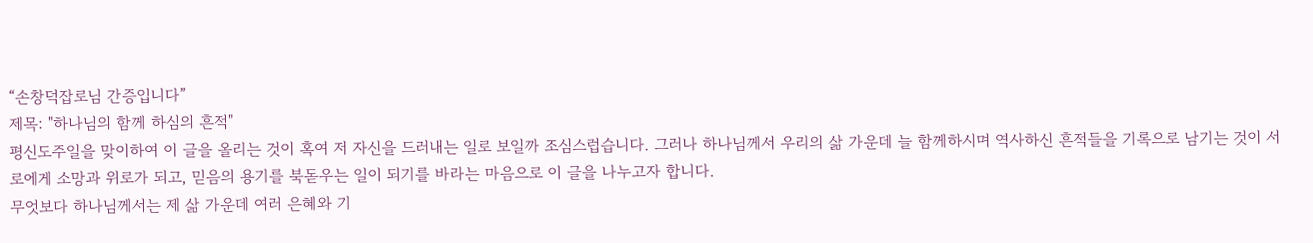“손창덕잡로님 간증입니다”
제목: "하나님의 함께 하심의 흔적"
평신도주일을 맞이하여 이 글을 올리는 것이 혹여 저 자신을 드러내는 일로 보일까 조심스럽습니다. 그러나 하나님께서 우리의 삶 가운데 늘 함께하시며 역사하신 흔적들을 기록으로 남기는 것이 서로에게 소망과 위로가 되고, 믿음의 용기를 북돋우는 일이 되기를 바라는 마음으로 이 글을 나누고자 합니다.
무엇보다 하나님께서는 제 삶 가운데 여러 은혜와 기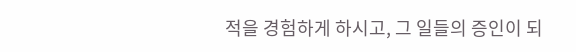적을 경험하게 하시고, 그 일들의 증인이 되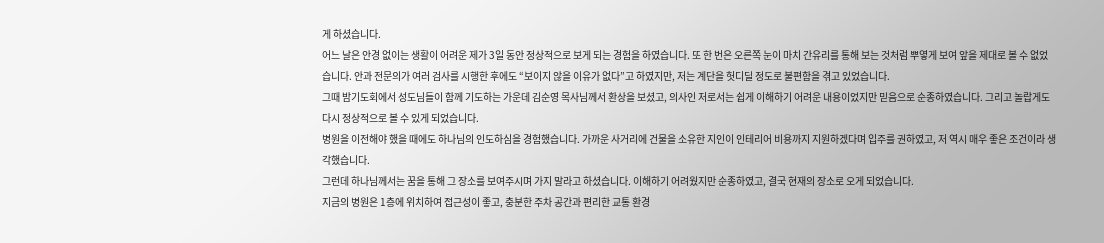게 하셨습니다.
어느 날은 안경 없이는 생활이 어려운 제가 3일 동안 정상적으로 보게 되는 경험을 하였습니다. 또 한 번은 오른쪽 눈이 마치 간유리를 통해 보는 것처럼 뿌옇게 보여 앞을 제대로 볼 수 없었습니다. 안과 전문의가 여러 검사를 시행한 후에도 “보이지 않을 이유가 없다”고 하였지만, 저는 계단을 헛디딜 정도로 불편함을 겪고 있었습니다.
그때 밤기도회에서 성도님들이 함께 기도하는 가운데 김순영 목사님께서 환상을 보셨고, 의사인 저로서는 쉽게 이해하기 어려운 내용이었지만 믿음으로 순종하였습니다. 그리고 놀랍게도 다시 정상적으로 볼 수 있게 되었습니다.
병원을 이전해야 했을 때에도 하나님의 인도하심을 경험했습니다. 가까운 사거리에 건물을 소유한 지인이 인테리어 비용까지 지원하겠다며 입주를 권하였고, 저 역시 매우 좋은 조건이라 생각했습니다.
그런데 하나님께서는 꿈을 통해 그 장소를 보여주시며 가지 말라고 하셨습니다. 이해하기 어려웠지만 순종하였고, 결국 현재의 장소로 오게 되었습니다.
지금의 병원은 1층에 위치하여 접근성이 좋고, 충분한 주차 공간과 편리한 교통 환경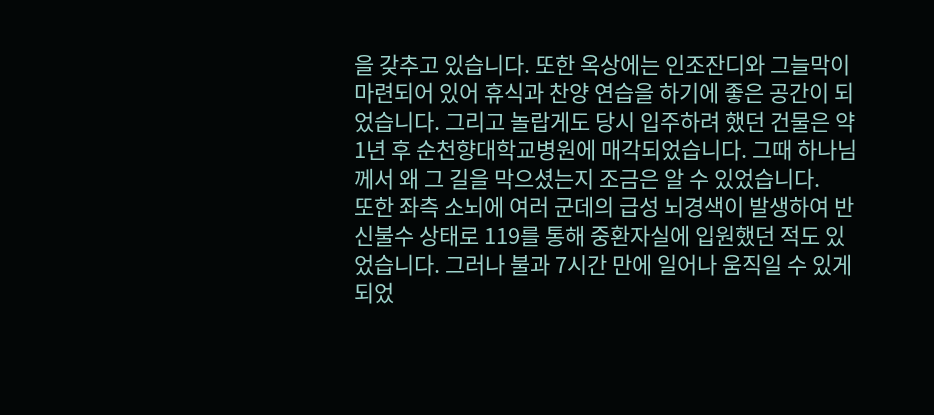을 갖추고 있습니다. 또한 옥상에는 인조잔디와 그늘막이 마련되어 있어 휴식과 찬양 연습을 하기에 좋은 공간이 되었습니다. 그리고 놀랍게도 당시 입주하려 했던 건물은 약 1년 후 순천향대학교병원에 매각되었습니다. 그때 하나님께서 왜 그 길을 막으셨는지 조금은 알 수 있었습니다.
또한 좌측 소뇌에 여러 군데의 급성 뇌경색이 발생하여 반신불수 상태로 119를 통해 중환자실에 입원했던 적도 있었습니다. 그러나 불과 7시간 만에 일어나 움직일 수 있게 되었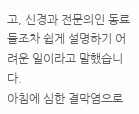고, 신경과 전문의인 동료들조차 쉽게 설명하기 어려운 일이라고 말했습니다.
아침에 심한 결막염으로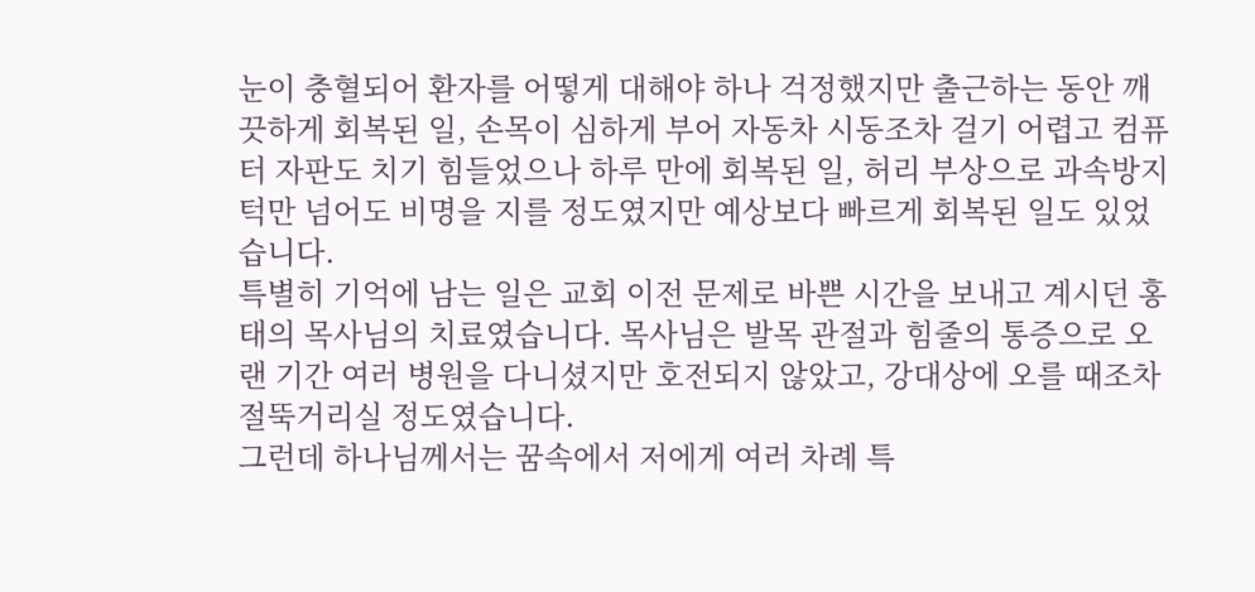눈이 충혈되어 환자를 어떻게 대해야 하나 걱정했지만 출근하는 동안 깨끗하게 회복된 일, 손목이 심하게 부어 자동차 시동조차 걸기 어렵고 컴퓨터 자판도 치기 힘들었으나 하루 만에 회복된 일, 허리 부상으로 과속방지턱만 넘어도 비명을 지를 정도였지만 예상보다 빠르게 회복된 일도 있었습니다.
특별히 기억에 남는 일은 교회 이전 문제로 바쁜 시간을 보내고 계시던 홍태의 목사님의 치료였습니다. 목사님은 발목 관절과 힘줄의 통증으로 오랜 기간 여러 병원을 다니셨지만 호전되지 않았고, 강대상에 오를 때조차 절뚝거리실 정도였습니다.
그런데 하나님께서는 꿈속에서 저에게 여러 차례 특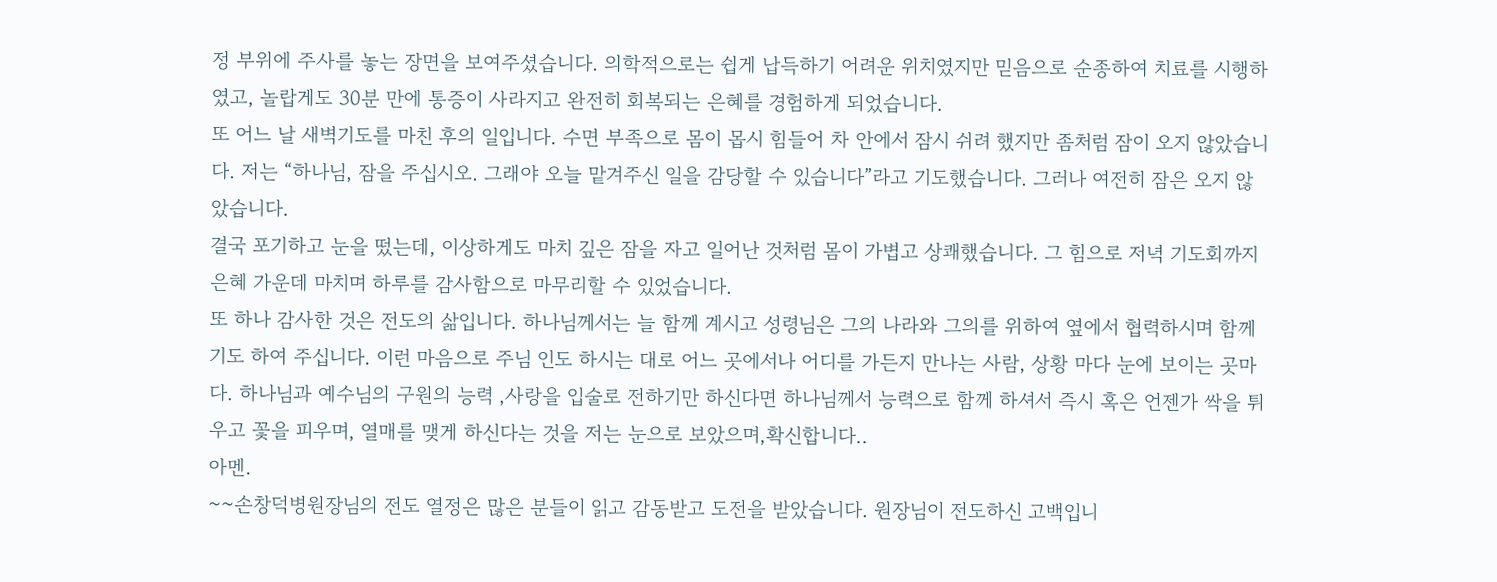정 부위에 주사를 놓는 장면을 보여주셨습니다. 의학적으로는 쉽게 납득하기 어려운 위치였지만 믿음으로 순종하여 치료를 시행하였고, 놀랍게도 30분 만에 통증이 사라지고 완전히 회복되는 은혜를 경험하게 되었습니다.
또 어느 날 새벽기도를 마친 후의 일입니다. 수면 부족으로 몸이 몹시 힘들어 차 안에서 잠시 쉬려 했지만 좀처럼 잠이 오지 않았습니다. 저는 “하나님, 잠을 주십시오. 그래야 오늘 맡겨주신 일을 감당할 수 있습니다”라고 기도했습니다. 그러나 여전히 잠은 오지 않았습니다.
결국 포기하고 눈을 떴는데, 이상하게도 마치 깊은 잠을 자고 일어난 것처럼 몸이 가볍고 상쾌했습니다. 그 힘으로 저녁 기도회까지 은혜 가운데 마치며 하루를 감사함으로 마무리할 수 있었습니다.
또 하나 감사한 것은 전도의 삶입니다. 하나님께서는 늘 함께 계시고 성령님은 그의 나라와 그의를 위하여 옆에서 협력하시며 함께 기도 하여 주십니다. 이런 마음으로 주님 인도 하시는 대로 어느 곳에서나 어디를 가든지 만나는 사람, 상황 마다 눈에 보이는 곳마다. 하나님과 예수님의 구원의 능력 ,사랑을 입술로 전하기만 하신다면 하나님께서 능력으로 함께 하셔서 즉시 혹은 언젠가 싹을 튀우고 꽃을 피우며, 열매를 맺게 하신다는 것을 저는 눈으로 보았으며,확신합니다..
아멘.
~~손창덕병원장님의 전도 열정은 많은 분들이 읽고 감동받고 도전을 받았습니다. 원장님이 전도하신 고백입니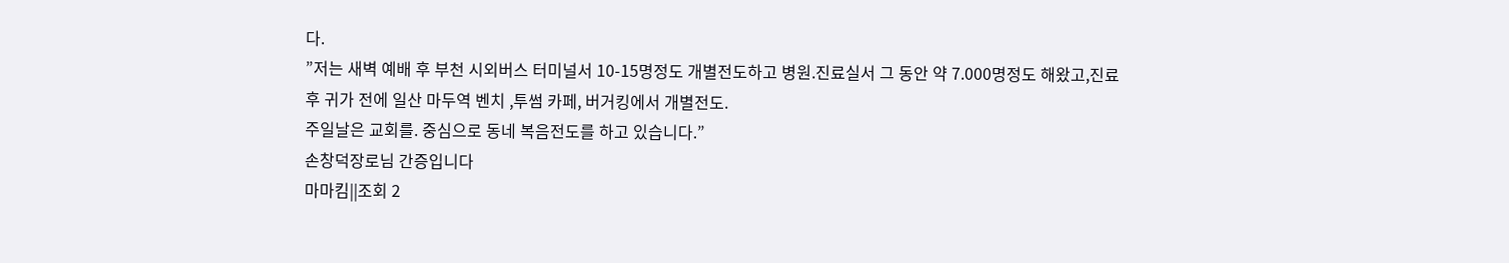다.
”저는 새벽 예배 후 부천 시외버스 터미널서 10-15명정도 개별전도하고 병원.진료실서 그 동안 약 7.000명정도 해왔고,진료 후 귀가 전에 일산 마두역 벤치 ,투썸 카페, 버거킹에서 개별전도.
주일날은 교회를. 중심으로 동네 복음전도를 하고 있습니다.”
손창덕장로님 간증입니다
마마킴||조회 2